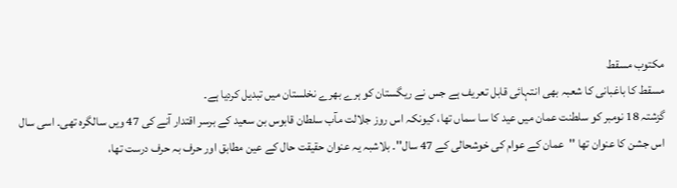مکتوب مسقط
مسقط کا باغبانی کا شعبہ بھی انتہائی قابل تعریف ہے جس نے ریگستان کو ہرے بھرے نخلستان میں تبدیل کردیا ہے۔
گزشتہ 18 نومبر کو سلطنت عمان میں عید کا سا سماں تھا، کیونکہ اس روز جلالت مآب سلطان قابوس بن سعید کے برسر اقتدار آنے کی 47 ویں سالگرہ تھی۔ اسی سال اس جشن کا عنوان تھا ''عمان کے عوام کی خوشحالی کے 47 سال''۔ بلاشبہ یہ عنوان حقیقت حال کے عین مطابق اور حرف بہ حرف درست تھا،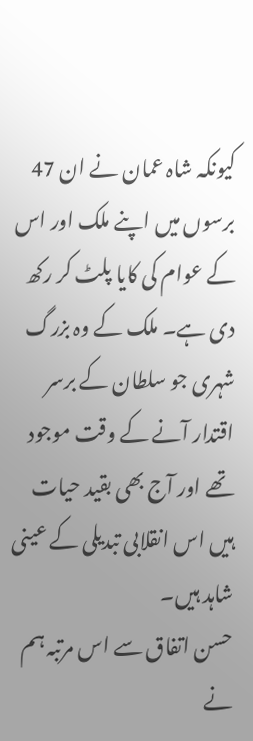کیونکہ شاہ عمان نے ان 47 برسوں میں اپنے ملک اور اس کے عوام کی کایا پلٹ کر رکھ دی ہے۔ ملک کے وہ بزرگ شہری جو سلطان کے برسر اقتدار آنے کے وقت موجود تھے اور آج بھی بقید حیات ہیں اس انقلابی تبدیلی کے عینی شاہد ہیں۔
حسن اتفاق سے اس مرتبہ ہم نے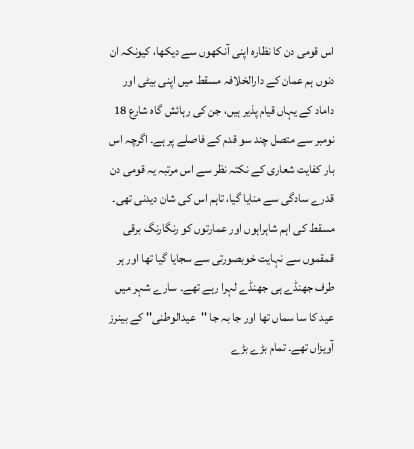اس قومی دن کا نظارہ اپنی آنکھوں سے دیکھا، کیونکہ ان دنوں ہم عمان کے دارالخلافہ مسقط میں اپنی بیٹی اور داماد کے یہاں قیام پذیر ہیں، جن کی رہائش گاہ شارع 18 نومبر سے متصل چند سو قدم کے فاصلے پر ہے۔ اگرچہ اس بار کفایت شعاری کے نکتہ نظر سے اس مرتبہ یہ قومی دن قدرے سادگی سے منایا گیا، تاہم اس کی شان دیدنی تھی۔
مسقط کی اہم شاہراہوں اور عمارتوں کو رنگارنگ برقی قمقموں سے نہایت خوبصورتی سے سجایا گیا تھا اور ہر طرف جھنڈے ہی جھنڈے لہرا رہے تھے۔ سارے شہر میں عید کا سا سماں تھا اور جا بہ جا ''عیدالوطنی'' کے بینرز آویزاں تھے۔ تمام بڑے بڑے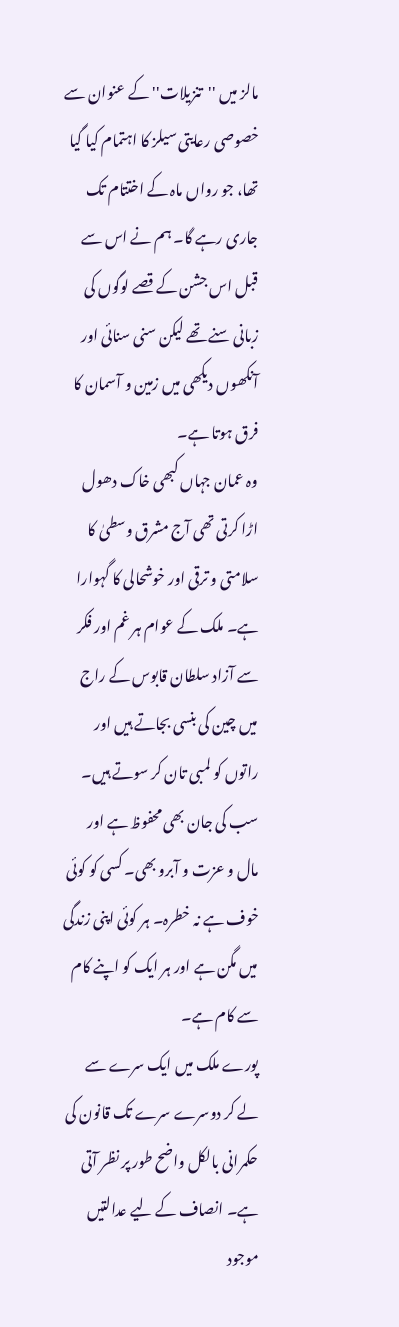مالز میں ''تنزیلات'' کے عنوان سے خصوصی رعایتی سیلز کا اہتمام کیا گیا تھا، جو رواں ماہ کے اختتام تک جاری رہے گا۔ ہم نے اس سے قبل اس جشن کے قصے لوگوں کی زبانی سنے تھے لیکن سنی سنائی اور آنکھوں دیکھی میں زمین و آسمان کا فرق ہوتا ہے۔
وہ عمان جہاں کبھی خاک دھول اڑا کرتی تھی آج مشرق وسطیٰ کا سلامتی و ترقی اور خوشحالی کا گہوارا ہے۔ ملک کے عوام ہر غم اور فکر سے آزاد سلطان قابوس کے راج میں چین کی بنسی بجاتے ہیں اور راتوں کو لمبی تان کر سوتے ہیں۔ سب کی جان بھی محفوظ ہے اور مال و عزت و آبرو بھی۔ کسی کو کوئی خوف ہے نہ خطرہ۔ ہر کوئی اپنی زندگی میں مگن ہے اور ہر ایک کو اپنے کام سے کام ہے۔
پورے ملک میں ایک سرے سے لے کر دوسرے سرے تک قانون کی حکمرانی بالکل واضح طور پر نظر آتی ہے۔ انصاف کے لیے عدالتیں موجود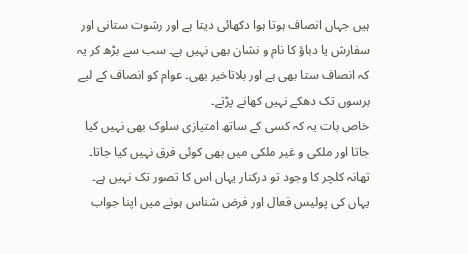ہیں جہاں انصاف ہوتا ہوا دکھائی دیتا ہے اور رشوت ستانی اور سفارش یا دباؤ کا نام و نشان بھی نہیں ہے۔ سب سے بڑھ کر یہ کہ انصاف ستا بھی ہے اور بلاتاخیر بھی۔ عوام کو انصاف کے لیے برسوں تک دھکے نہیں کھانے پڑتے۔
خاص بات یہ کہ کسی کے ساتھ امتیازی سلوک بھی نہیں کیا جاتا اور ملکی و غیر ملکی میں بھی کوئی فرق نہیں کیا جاتا۔ تھانہ کلچر کا وجود تو درکنار یہاں اس کا تصور تک نہیں ہے۔ یہاں کی پولیس فعال اور فرض شناس ہونے میں اپنا جواب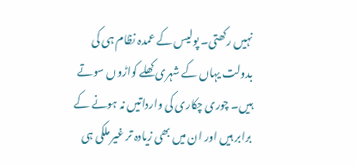نہیں رکھتی۔ پولیس کے عمدہ نظام ہی کی بدولت یہاں کے شہری کھلے کواڑوں سوتے ہیں۔ چوری چکاری کی وارداتیں نہ ہونے کے برابر ہیں اور ان میں بھی زیادہ تر غیر ملکی ہی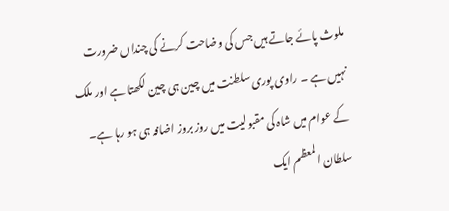ملوث پائے جاتے ہیں جس کی وضاحت کرنے کی چنداں ضرورت نہیں ہے ۔ راوی پوری سلطنت میں چین ہی چین لکھتا ہے اور ملک کے عوام میں شاہ کی مقبولیت میں روز بروز اضافہ ہی ہو رہا ہے۔
سلطان المعظم ایک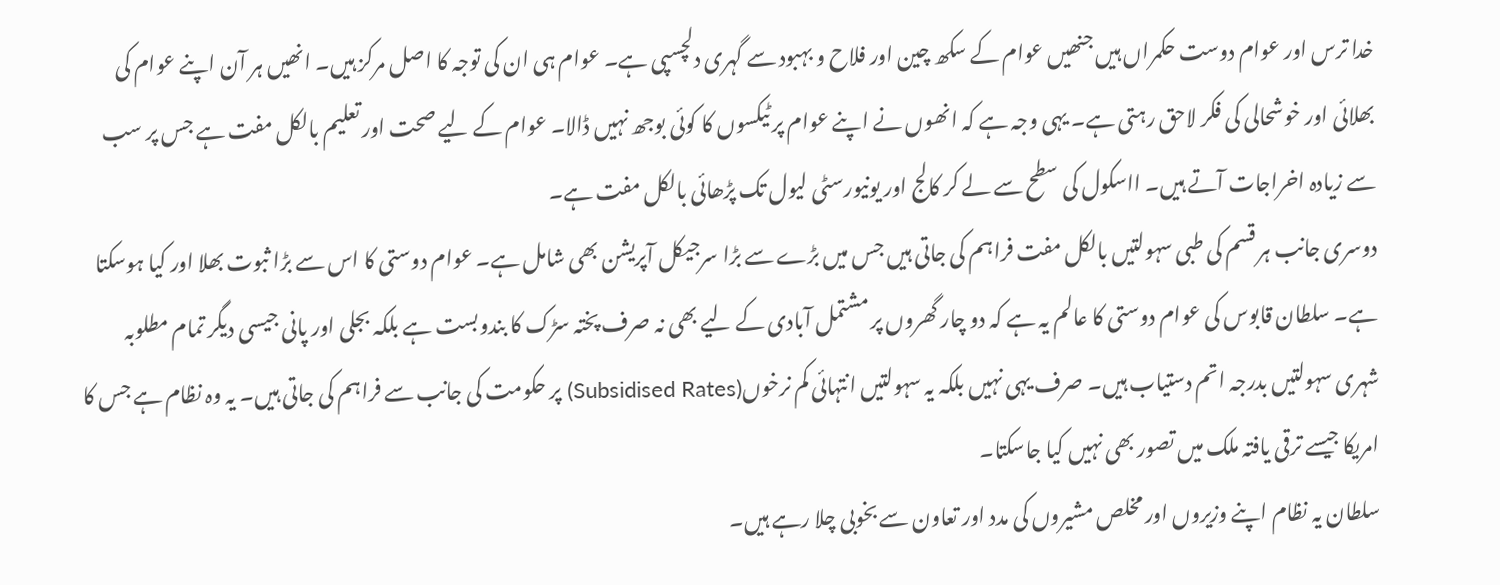خدا ترس اور عوام دوست حکمراں ہیں جنھیں عوام کے سکھ چین اور فلاح و بہبود سے گہری دلچسپی ہے۔ عوام ہی ان کی توجہ کا اصل مرکز ہیں۔ انھیں ہر آن اپنے عوام کی بھلائی اور خوشحالی کی فکر لاحق رہتی ہے۔ یہی وجہ ہے کہ انھوں نے اپنے عوام پر ٹیکسوں کا کوئی بوجھ نہیں ڈالا۔ عوام کے لیے صحت اور تعلیم بالکل مفت ہے جس پر سب سے زیادہ اخراجات آتے ہیں۔ ااسکول کی سطح سے لے کر کالج اور یونیورسٹی لیول تک پڑھائی بالکل مفت ہے۔
دوسری جانب ہر قسم کی طبی سہولتیں بالکل مفت فراہم کی جاتی ہیں جس میں بڑے سے بڑا سرجیکل آپریشن بھی شامل ہے۔ عوام دوستی کا اس سے بڑا ثبوت بھلا اور کیا ہوسکتا ہے۔ سلطان قابوس کی عوام دوستی کا عالم یہ ہے کہ دو چار گھروں پر مشتمل آبادی کے لیے بھی نہ صرف پختہ سڑک کا بندوبست ہے بلکہ بجلی اور پانی جیسی دیگر تمام مطلوبہ شہری سہولتیں بدرجہ اتم دستیاب ہیں۔ صرف یہی نہیں بلکہ یہ سہولتیں انتہائی کم نرخوں(Subsidised Rates) پر حکومت کی جانب سے فراہم کی جاتی ہیں۔ یہ وہ نظام ہے جس کا امریکا جیسے ترقی یافتہ ملک میں تصور بھی نہیں کیا جاسکتا۔
سلطان یہ نظام اپنے وزیروں اور مخلص مشیروں کی مدد اور تعاون سے بخوبی چلا رہے ہیں۔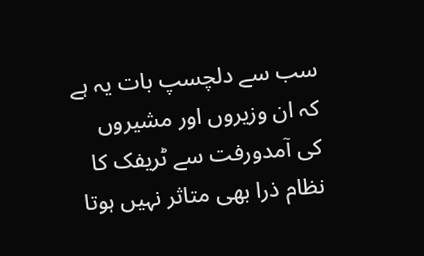سب سے دلچسپ بات یہ ہے کہ ان وزیروں اور مشیروں کی آمدورفت سے ٹریفک کا نظام ذرا بھی متاثر نہیں ہوتا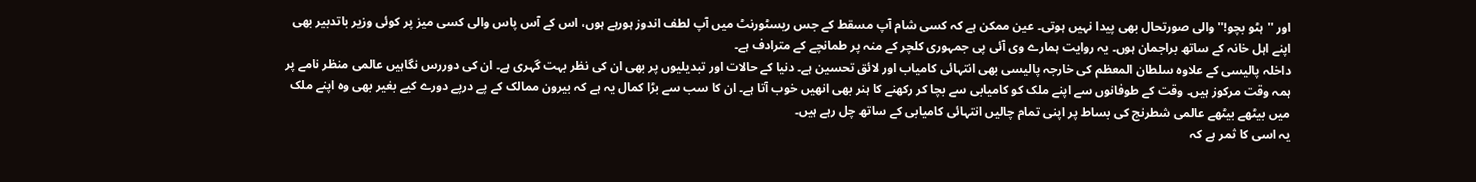اور ''ہٹو بچو!'' والی صورتحال بھی پیدا نہیں ہوتی۔ عین ممکن ہے کہ کسی شام آپ مسقط کے جس ریسٹورنٹ میں آپ لطف اندوز ہورہے ہوں، اس کے آس پاس والی کسی میز پر کوئی وزیر باتدبیر بھی اپنے اہل خانہ کے ساتھ براجمان ہوں۔ یہ روایت ہمارے وی آئی پی جمہوری کلچر کے منہ پر طمانچے کے مترادف ہے۔
داخلہ پالیسی کے علاوہ سلطان المعظم کی خارجہ پالیسی بھی انتہائی کامیاب اور لائق تحسین ہے۔ دنیا کے حالات اور تبدیلیوں پر بھی ان کی نظر بہت گہری ہے۔ ان کی دوررس نگاہیں عالمی منظر نامے پر ہمہ وقت مرکوز ہیں۔ وقت کے طوفانوں سے اپنے ملک کو کامیابی سے بچا کر رکھنے کا ہنر بھی انھیں خوب آتا ہے۔ ان کا سب سے بڑا کمال یہ ہے کہ بیرون ممالک کے پے درپے دورے کیے بغیر بھی وہ اپنے ملک میں بیٹھے بیٹھے عالمی شطرنج کی بساط پر اپنی تمام چالیں انتہائی کامیابی کے ساتھ چل رہے ہیں۔
یہ اسی کا ثمر ہے کہ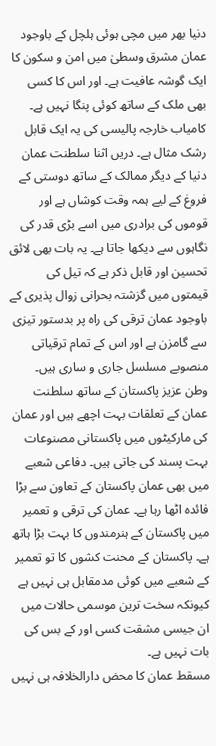دنیا بھر میں مچی ہوئی ہلچل کے باوجود عمان مشرق وسطیٰ میں امن و سکون کا ایک گوشہ عافیت ہے۔ اور اس کا کسی بھی ملک کے ساتھ کوئی پنگا نہیں ہے۔ کامیاب خارجہ پالیسی کی یہ ایک قابل رشک مثال ہے۔ دریں اثنا سلطنت عمان دنیا کے دیگر ممالک کے ساتھ دوستی کے فروغ کے لیے ہمہ وقت کوشاں ہے اور قوموں کی برادری میں اسے بڑی قدر کی نگاہوں سے دیکھا جاتا ہے۔ یہ بات بھی لائق تحسین اور قابل ذکر ہے کہ تیل کی قیمتوں میں گزشتہ بحرانی زوال پذیری کے باوجود عمان ترقی کی راہ پر بدستور تیزی سے گامزن ہے اور اس کے تمام ترقیاتی منصوبے مسلسل جاری و ساری ہیں۔
وطن عزیز پاکستان کے ساتھ سلطنت عمان کے تعلقات بہت اچھے ہیں اور عمان کی مارکیٹوں میں پاکستانی مصنوعات بہت پسند کی جاتی ہیں۔ دفاعی شعبے میں بھی عمان پاکستان کے تعاون سے بڑا فائدہ اٹھا رہا ہے۔ عمان کی ترقی و تعمیر میں پاکستان کے ہنرمندوں کا بہت بڑا ہاتھ ہے۔ پاکستان کے محنت کشوں کا تو تعمیر کے شعبے میں کوئی مدمقابل ہی نہیں ہے کیونکہ سخت ترین موسمی حالات میں ان جیسی مشقت کسی اور کے بس کی بات نہیں ہے۔
مسقط عمان کا محض دارالخلافہ ہی نہیں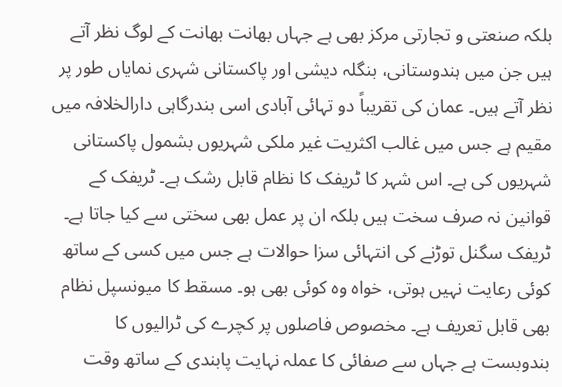بلکہ صنعتی و تجارتی مرکز بھی ہے جہاں بھانت بھانت کے لوگ نظر آتے ہیں جن میں ہندوستانی، بنگلہ دیشی اور پاکستانی شہری نمایاں طور پر نظر آتے ہیں۔ عمان کی تقریباً دو تہائی آبادی اسی بندرگاہی دارالخلافہ میں مقیم ہے جس میں غالب اکثریت غیر ملکی شہریوں بشمول پاکستانی شہریوں کی ہے۔ اس شہر کا ٹریفک کا نظام قابل رشک ہے۔ ٹریفک کے قوانین نہ صرف سخت ہیں بلکہ ان پر عمل بھی سختی سے کیا جاتا ہے۔
ٹریفک سگنل توڑنے کی انتہائی سزا حوالات ہے جس میں کسی کے ساتھ کوئی رعایت نہیں ہوتی، خواہ وہ کوئی بھی ہو۔ مسقط کا میونسپل نظام بھی قابل تعریف ہے۔ مخصوص فاصلوں پر کچرے کی ٹرالیوں کا بندوبست ہے جہاں سے صفائی کا عملہ نہایت پابندی کے ساتھ وقت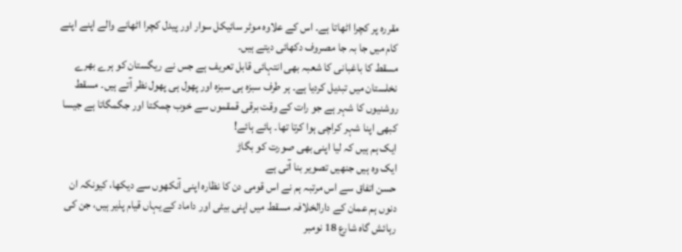مقررہ پر کچرا اٹھاتا ہے۔ اس کے علاوہ موٹر سائیکل سوار اور پیدل کچرا اٹھانے والے اپنے اپنے کام میں جا بہ جا مصروف دکھائی دیتے ہیں۔
مسقط کا باغبانی کا شعبہ بھی انتہائی قابل تعریف ہے جس نے ریگستان کو ہرے بھرے نخلستان میں تبدیل کردیا ہے۔ ہر طرف سبزہ ہی سبزہ اور پھول ہی پھول نظر آتے ہیں۔ مسقط روشنیوں کا شہر ہے جو رات کے وقت برقی قمقموں سے خوب چمکتا اور جگمگاتا ہے جیسا کبھی اپنا شہر کراچی ہوا کرتا تھا۔ ہائے ہائے!
ایک ہم ہیں کہ لیا اپنی بھی صورت کو بگاڑ
ایک وہ ہیں جنھیں تصویر بنا آتی ہے
حسن اتفاق سے اس مرتبہ ہم نے اس قومی دن کا نظارہ اپنی آنکھوں سے دیکھا، کیونکہ ان دنوں ہم عمان کے دارالخلافہ مسقط میں اپنی بیٹی اور داماد کے یہاں قیام پذیر ہیں، جن کی رہائش گاہ شارع 18 نومبر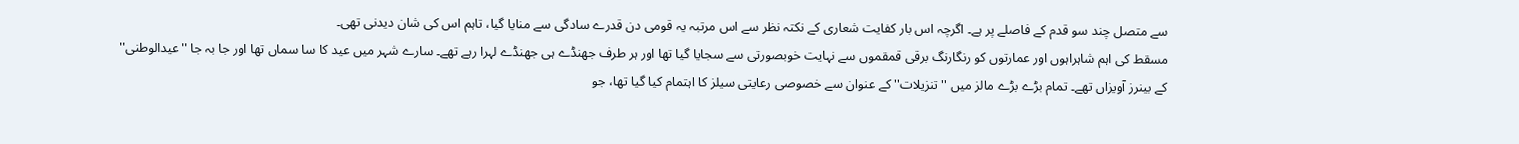سے متصل چند سو قدم کے فاصلے پر ہے۔ اگرچہ اس بار کفایت شعاری کے نکتہ نظر سے اس مرتبہ یہ قومی دن قدرے سادگی سے منایا گیا، تاہم اس کی شان دیدنی تھی۔
مسقط کی اہم شاہراہوں اور عمارتوں کو رنگارنگ برقی قمقموں سے نہایت خوبصورتی سے سجایا گیا تھا اور ہر طرف جھنڈے ہی جھنڈے لہرا رہے تھے۔ سارے شہر میں عید کا سا سماں تھا اور جا بہ جا ''عیدالوطنی'' کے بینرز آویزاں تھے۔ تمام بڑے بڑے مالز میں ''تنزیلات'' کے عنوان سے خصوصی رعایتی سیلز کا اہتمام کیا گیا تھا، جو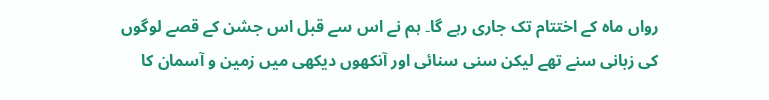رواں ماہ کے اختتام تک جاری رہے گا۔ ہم نے اس سے قبل اس جشن کے قصے لوگوں کی زبانی سنے تھے لیکن سنی سنائی اور آنکھوں دیکھی میں زمین و آسمان کا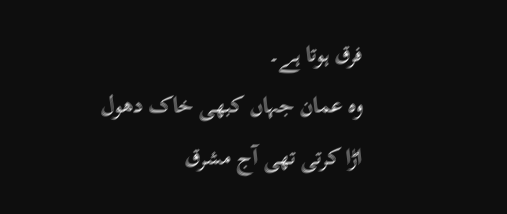فرق ہوتا ہے۔
وہ عمان جہاں کبھی خاک دھول اڑا کرتی تھی آج مشرق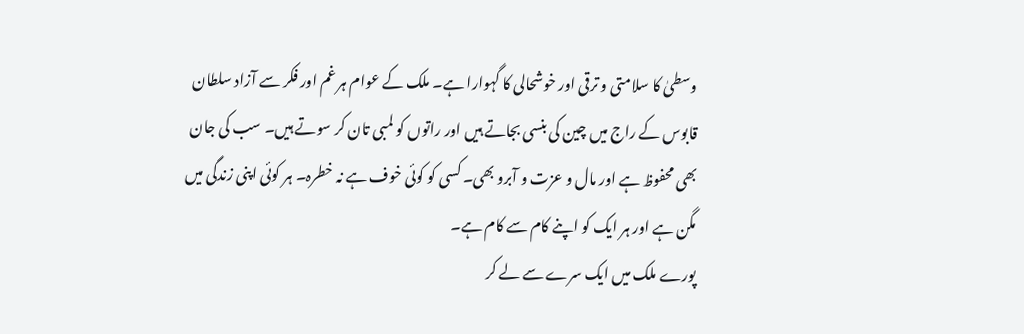وسطیٰ کا سلامتی و ترقی اور خوشحالی کا گہوارا ہے۔ ملک کے عوام ہر غم اور فکر سے آزاد سلطان قابوس کے راج میں چین کی بنسی بجاتے ہیں اور راتوں کو لمبی تان کر سوتے ہیں۔ سب کی جان بھی محفوظ ہے اور مال و عزت و آبرو بھی۔ کسی کو کوئی خوف ہے نہ خطرہ۔ ہر کوئی اپنی زندگی میں مگن ہے اور ہر ایک کو اپنے کام سے کام ہے۔
پورے ملک میں ایک سرے سے لے کر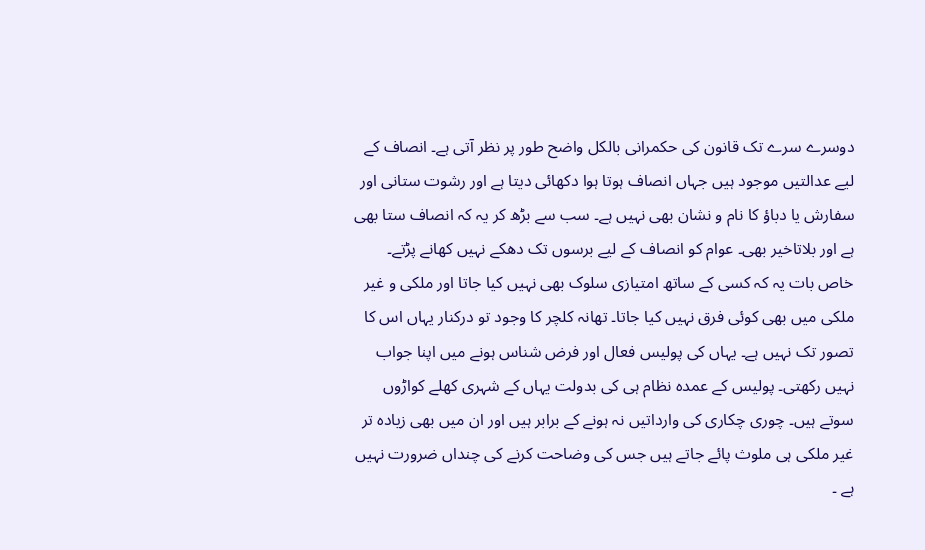دوسرے سرے تک قانون کی حکمرانی بالکل واضح طور پر نظر آتی ہے۔ انصاف کے لیے عدالتیں موجود ہیں جہاں انصاف ہوتا ہوا دکھائی دیتا ہے اور رشوت ستانی اور سفارش یا دباؤ کا نام و نشان بھی نہیں ہے۔ سب سے بڑھ کر یہ کہ انصاف ستا بھی ہے اور بلاتاخیر بھی۔ عوام کو انصاف کے لیے برسوں تک دھکے نہیں کھانے پڑتے۔
خاص بات یہ کہ کسی کے ساتھ امتیازی سلوک بھی نہیں کیا جاتا اور ملکی و غیر ملکی میں بھی کوئی فرق نہیں کیا جاتا۔ تھانہ کلچر کا وجود تو درکنار یہاں اس کا تصور تک نہیں ہے۔ یہاں کی پولیس فعال اور فرض شناس ہونے میں اپنا جواب نہیں رکھتی۔ پولیس کے عمدہ نظام ہی کی بدولت یہاں کے شہری کھلے کواڑوں سوتے ہیں۔ چوری چکاری کی وارداتیں نہ ہونے کے برابر ہیں اور ان میں بھی زیادہ تر غیر ملکی ہی ملوث پائے جاتے ہیں جس کی وضاحت کرنے کی چنداں ضرورت نہیں ہے ۔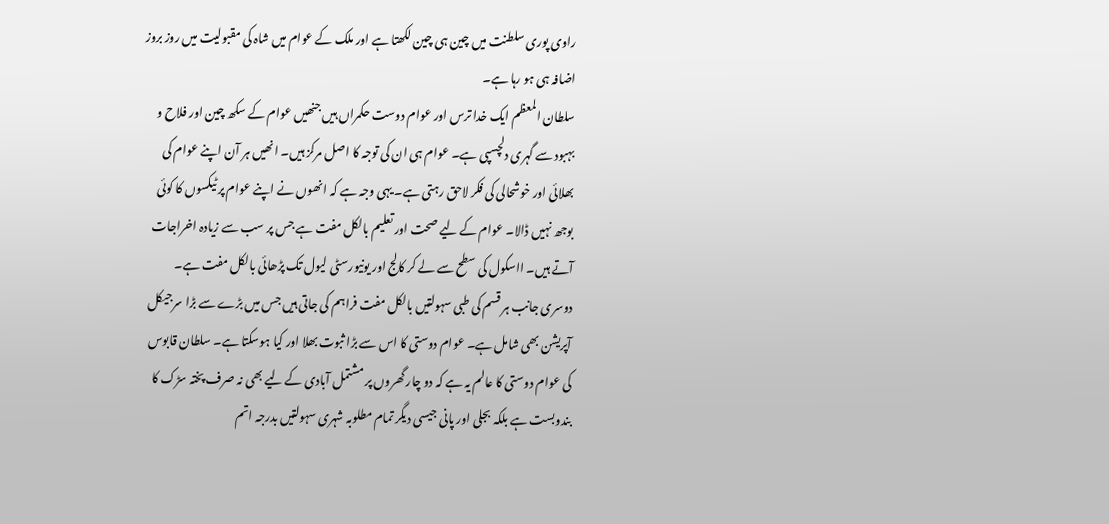راوی پوری سلطنت میں چین ہی چین لکھتا ہے اور ملک کے عوام میں شاہ کی مقبولیت میں روز بروز اضافہ ہی ہو رہا ہے۔
سلطان المعظم ایک خدا ترس اور عوام دوست حکمراں ہیں جنھیں عوام کے سکھ چین اور فلاح و بہبود سے گہری دلچسپی ہے۔ عوام ہی ان کی توجہ کا اصل مرکز ہیں۔ انھیں ہر آن اپنے عوام کی بھلائی اور خوشحالی کی فکر لاحق رہتی ہے۔ یہی وجہ ہے کہ انھوں نے اپنے عوام پر ٹیکسوں کا کوئی بوجھ نہیں ڈالا۔ عوام کے لیے صحت اور تعلیم بالکل مفت ہے جس پر سب سے زیادہ اخراجات آتے ہیں۔ ااسکول کی سطح سے لے کر کالج اور یونیورسٹی لیول تک پڑھائی بالکل مفت ہے۔
دوسری جانب ہر قسم کی طبی سہولتیں بالکل مفت فراہم کی جاتی ہیں جس میں بڑے سے بڑا سرجیکل آپریشن بھی شامل ہے۔ عوام دوستی کا اس سے بڑا ثبوت بھلا اور کیا ہوسکتا ہے۔ سلطان قابوس کی عوام دوستی کا عالم یہ ہے کہ دو چار گھروں پر مشتمل آبادی کے لیے بھی نہ صرف پختہ سڑک کا بندوبست ہے بلکہ بجلی اور پانی جیسی دیگر تمام مطلوبہ شہری سہولتیں بدرجہ اتم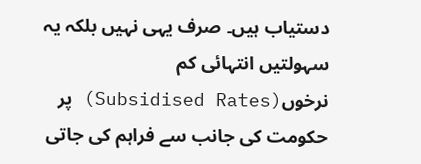دستیاب ہیں۔ صرف یہی نہیں بلکہ یہ سہولتیں انتہائی کم نرخوں(Subsidised Rates) پر حکومت کی جانب سے فراہم کی جاتی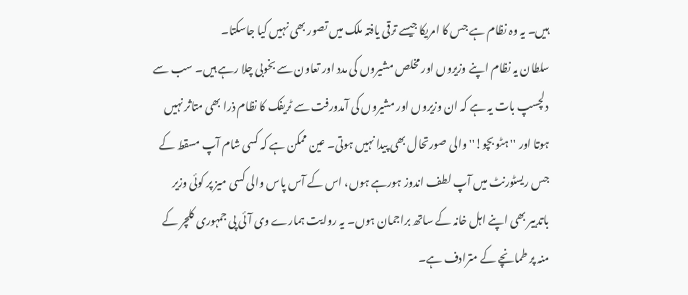ہیں۔ یہ وہ نظام ہے جس کا امریکا جیسے ترقی یافتہ ملک میں تصور بھی نہیں کیا جاسکتا۔
سلطان یہ نظام اپنے وزیروں اور مخلص مشیروں کی مدد اور تعاون سے بخوبی چلا رہے ہیں۔ سب سے دلچسپ بات یہ ہے کہ ان وزیروں اور مشیروں کی آمدورفت سے ٹریفک کا نظام ذرا بھی متاثر نہیں ہوتا اور ''ہٹو بچو!'' والی صورتحال بھی پیدا نہیں ہوتی۔ عین ممکن ہے کہ کسی شام آپ مسقط کے جس ریسٹورنٹ میں آپ لطف اندوز ہورہے ہوں، اس کے آس پاس والی کسی میز پر کوئی وزیر باتدبیر بھی اپنے اہل خانہ کے ساتھ براجمان ہوں۔ یہ روایت ہمارے وی آئی پی جمہوری کلچر کے منہ پر طمانچے کے مترادف ہے۔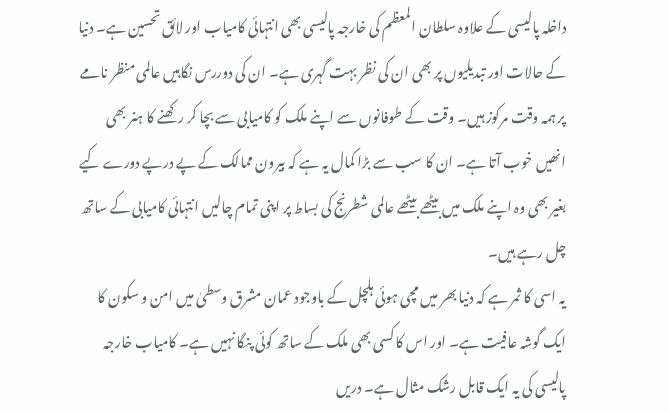داخلہ پالیسی کے علاوہ سلطان المعظم کی خارجہ پالیسی بھی انتہائی کامیاب اور لائق تحسین ہے۔ دنیا کے حالات اور تبدیلیوں پر بھی ان کی نظر بہت گہری ہے۔ ان کی دوررس نگاہیں عالمی منظر نامے پر ہمہ وقت مرکوز ہیں۔ وقت کے طوفانوں سے اپنے ملک کو کامیابی سے بچا کر رکھنے کا ہنر بھی انھیں خوب آتا ہے۔ ان کا سب سے بڑا کمال یہ ہے کہ بیرون ممالک کے پے درپے دورے کیے بغیر بھی وہ اپنے ملک میں بیٹھے بیٹھے عالمی شطرنج کی بساط پر اپنی تمام چالیں انتہائی کامیابی کے ساتھ چل رہے ہیں۔
یہ اسی کا ثمر ہے کہ دنیا بھر میں مچی ہوئی ہلچل کے باوجود عمان مشرق وسطیٰ میں امن و سکون کا ایک گوشہ عافیت ہے۔ اور اس کا کسی بھی ملک کے ساتھ کوئی پنگا نہیں ہے۔ کامیاب خارجہ پالیسی کی یہ ایک قابل رشک مثال ہے۔ دریں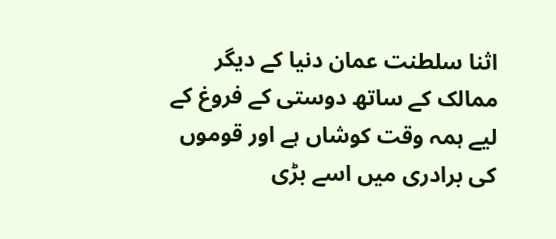اثنا سلطنت عمان دنیا کے دیگر ممالک کے ساتھ دوستی کے فروغ کے لیے ہمہ وقت کوشاں ہے اور قوموں کی برادری میں اسے بڑی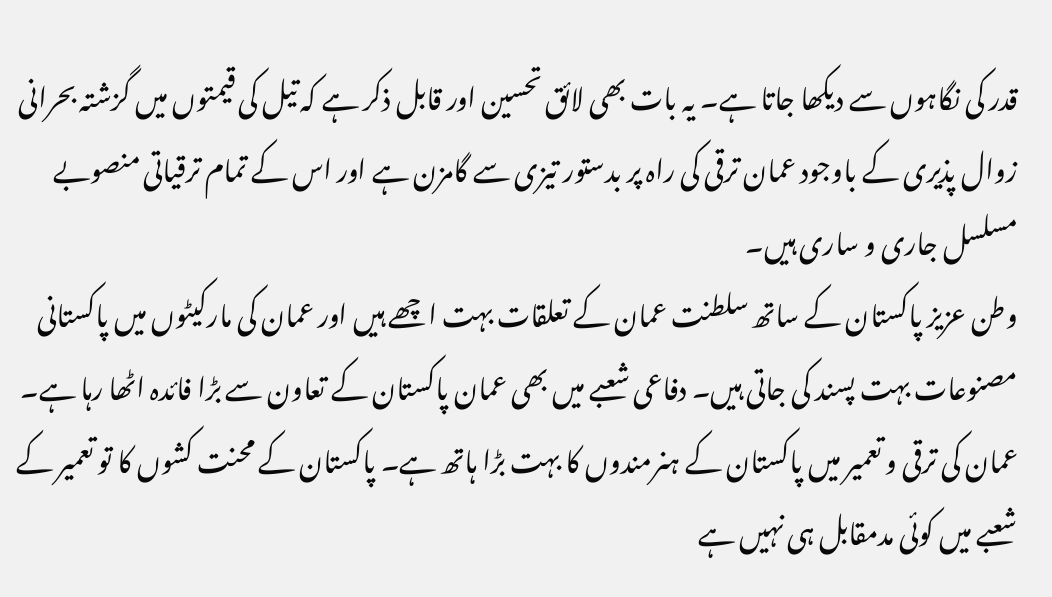قدر کی نگاہوں سے دیکھا جاتا ہے۔ یہ بات بھی لائق تحسین اور قابل ذکر ہے کہ تیل کی قیمتوں میں گزشتہ بحرانی زوال پذیری کے باوجود عمان ترقی کی راہ پر بدستور تیزی سے گامزن ہے اور اس کے تمام ترقیاتی منصوبے مسلسل جاری و ساری ہیں۔
وطن عزیز پاکستان کے ساتھ سلطنت عمان کے تعلقات بہت اچھے ہیں اور عمان کی مارکیٹوں میں پاکستانی مصنوعات بہت پسند کی جاتی ہیں۔ دفاعی شعبے میں بھی عمان پاکستان کے تعاون سے بڑا فائدہ اٹھا رہا ہے۔ عمان کی ترقی و تعمیر میں پاکستان کے ہنرمندوں کا بہت بڑا ہاتھ ہے۔ پاکستان کے محنت کشوں کا تو تعمیر کے شعبے میں کوئی مدمقابل ہی نہیں ہے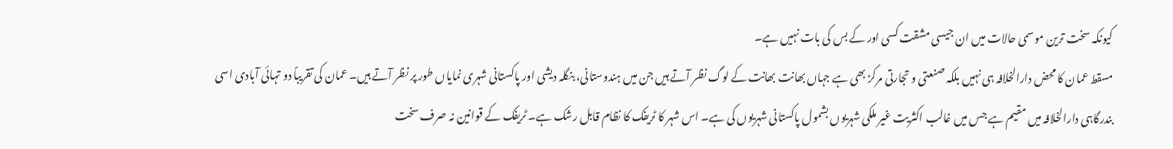کیونکہ سخت ترین موسمی حالات میں ان جیسی مشقت کسی اور کے بس کی بات نہیں ہے۔
مسقط عمان کا محض دارالخلافہ ہی نہیں بلکہ صنعتی و تجارتی مرکز بھی ہے جہاں بھانت بھانت کے لوگ نظر آتے ہیں جن میں ہندوستانی، بنگلہ دیشی اور پاکستانی شہری نمایاں طور پر نظر آتے ہیں۔ عمان کی تقریباً دو تہائی آبادی اسی بندرگاہی دارالخلافہ میں مقیم ہے جس میں غالب اکثریت غیر ملکی شہریوں بشمول پاکستانی شہریوں کی ہے۔ اس شہر کا ٹریفک کا نظام قابل رشک ہے۔ ٹریفک کے قوانین نہ صرف سخت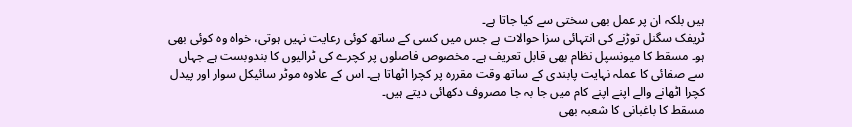ہیں بلکہ ان پر عمل بھی سختی سے کیا جاتا ہے۔
ٹریفک سگنل توڑنے کی انتہائی سزا حوالات ہے جس میں کسی کے ساتھ کوئی رعایت نہیں ہوتی، خواہ وہ کوئی بھی ہو۔ مسقط کا میونسپل نظام بھی قابل تعریف ہے۔ مخصوص فاصلوں پر کچرے کی ٹرالیوں کا بندوبست ہے جہاں سے صفائی کا عملہ نہایت پابندی کے ساتھ وقت مقررہ پر کچرا اٹھاتا ہے۔ اس کے علاوہ موٹر سائیکل سوار اور پیدل کچرا اٹھانے والے اپنے اپنے کام میں جا بہ جا مصروف دکھائی دیتے ہیں۔
مسقط کا باغبانی کا شعبہ بھی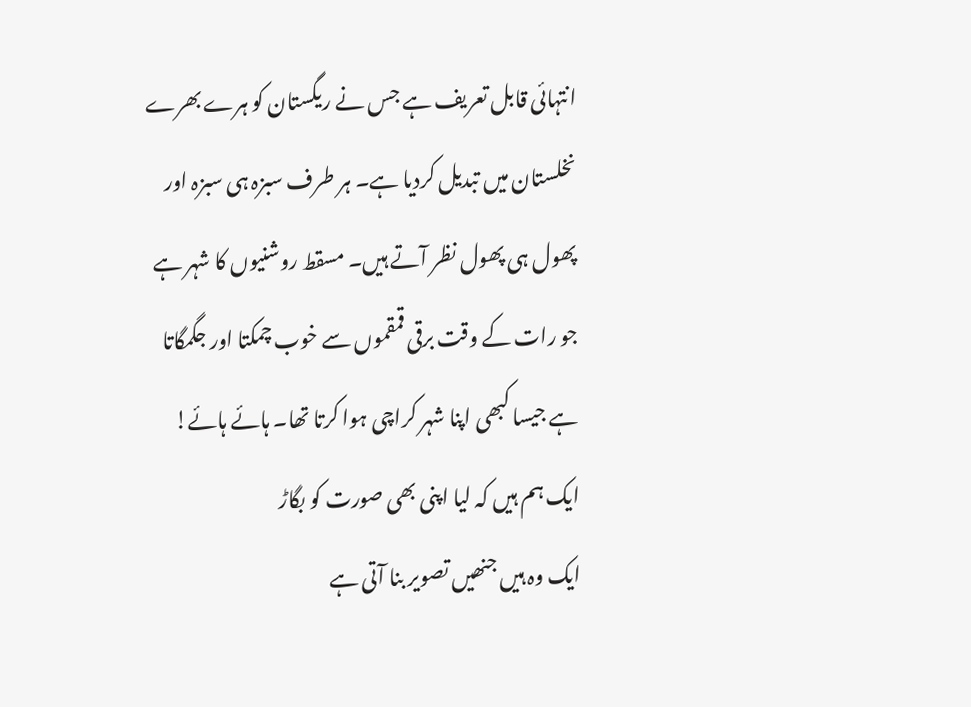انتہائی قابل تعریف ہے جس نے ریگستان کو ہرے بھرے نخلستان میں تبدیل کردیا ہے۔ ہر طرف سبزہ ہی سبزہ اور پھول ہی پھول نظر آتے ہیں۔ مسقط روشنیوں کا شہر ہے جو رات کے وقت برقی قمقموں سے خوب چمکتا اور جگمگاتا ہے جیسا کبھی اپنا شہر کراچی ہوا کرتا تھا۔ ہائے ہائے!
ایک ہم ہیں کہ لیا اپنی بھی صورت کو بگاڑ
ایک وہ ہیں جنھیں تصویر بنا آتی ہے